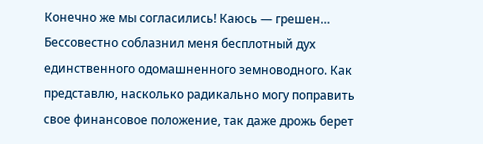Конечно же мы согласились! Каюсь — грешен… Бессовестно соблазнил меня бесплотный дух единственного одомашненного земноводного. Как представлю, насколько радикально могу поправить свое финансовое положение, так даже дрожь берет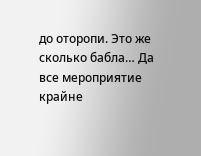до оторопи. Это же сколько бабла… Да все мероприятие крайне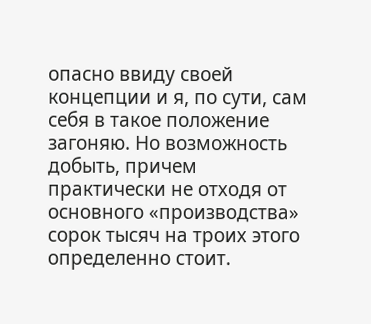опасно ввиду своей концепции и я, по сути, сам себя в такое положение загоняю. Но возможность добыть, причем практически не отходя от основного «производства» сорок тысяч на троих этого определенно стоит.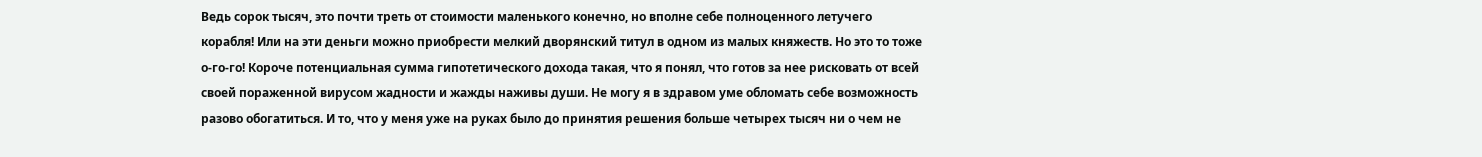Ведь сорок тысяч, это почти треть от стоимости маленького конечно, но вполне себе полноценного летучего корабля! Или на эти деньги можно приобрести мелкий дворянский титул в одном из малых княжеств. Но это то тоже о-го-го! Короче потенциальная сумма гипотетического дохода такая, что я понял, что готов за нее рисковать от всей своей пораженной вирусом жадности и жажды наживы души. Не могу я в здравом уме обломать себе возможность разово обогатиться. И то, что у меня уже на руках было до принятия решения больше четырех тысяч ни о чем не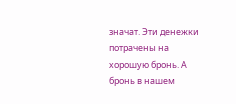значат. Эти денежки потрачены на хорошую бронь. А бронь в нашем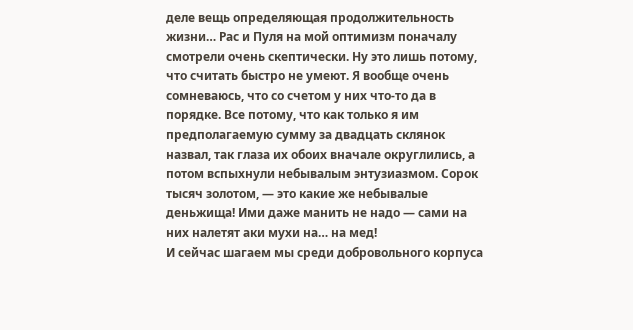деле вещь определяющая продолжительность жизни… Рас и Пуля на мой оптимизм поначалу смотрели очень скептически. Ну это лишь потому, что считать быстро не умеют. Я вообще очень сомневаюсь, что со счетом у них что-то да в порядке. Все потому, что как только я им предполагаемую сумму за двадцать склянок назвал, так глаза их обоих вначале округлились, а потом вспыхнули небывалым энтузиазмом. Сорок тысяч золотом, — это какие же небывалые деньжища! Ими даже манить не надо — сами на них налетят аки мухи на… на мед!
И сейчас шагаем мы среди добровольного корпуса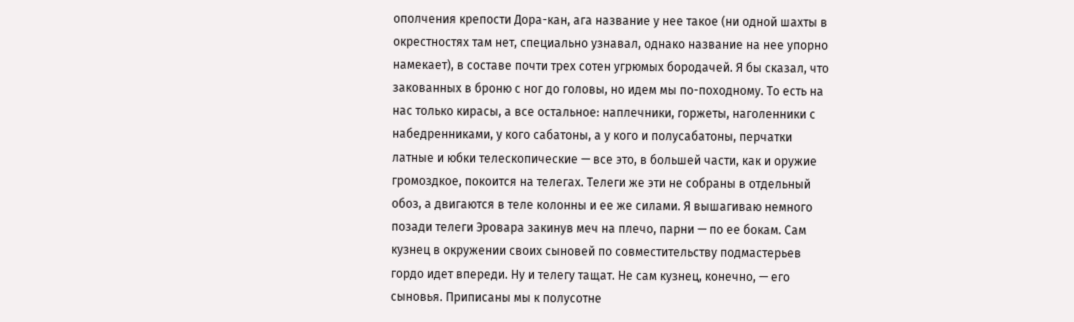ополчения крепости Дора-кан, ага название у нее такое (ни одной шахты в окрестностях там нет, специально узнавал, однако название на нее упорно намекает), в составе почти трех сотен угрюмых бородачей. Я бы сказал, что закованных в броню с ног до головы, но идем мы по-походному. То есть на нас только кирасы, а все остальное: наплечники, горжеты, наголенники с набедренниками, у кого сабатоны, а у кого и полусабатоны, перчатки латные и юбки телескопические — все это, в большей части, как и оружие громоздкое, покоится на телегах. Телеги же эти не собраны в отдельный обоз, а двигаются в теле колонны и ее же силами. Я вышагиваю немного позади телеги Эровара закинув меч на плечо, парни — по ее бокам. Сам кузнец в окружении своих сыновей по совместительству подмастерьев гордо идет впереди. Ну и телегу тащат. Не сам кузнец, конечно, — его сыновья. Приписаны мы к полусотне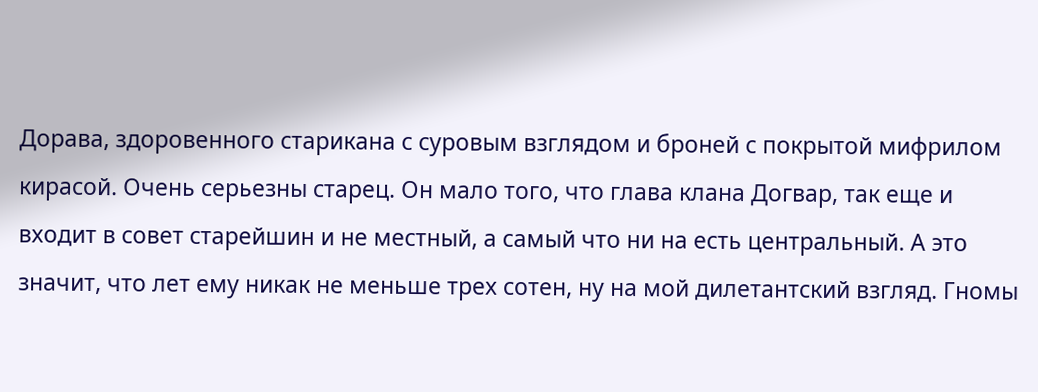Дорава, здоровенного старикана с суровым взглядом и броней с покрытой мифрилом кирасой. Очень серьезны старец. Он мало того, что глава клана Догвар, так еще и входит в совет старейшин и не местный, а самый что ни на есть центральный. А это значит, что лет ему никак не меньше трех сотен, ну на мой дилетантский взгляд. Гномы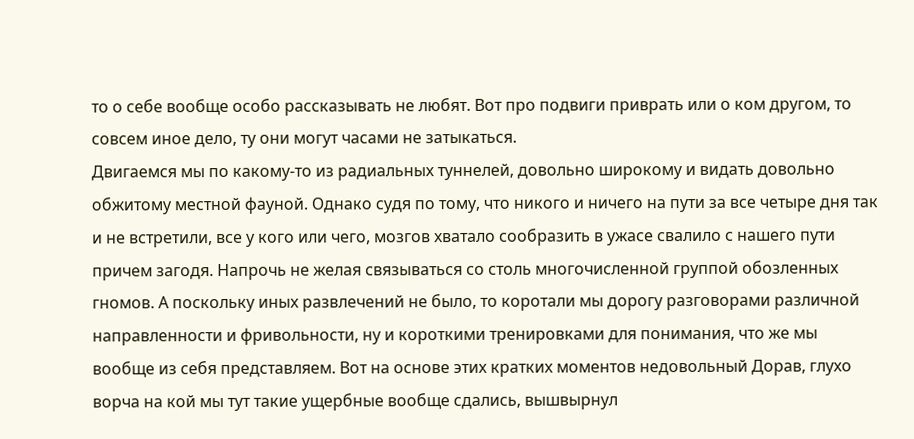то о себе вообще особо рассказывать не любят. Вот про подвиги приврать или о ком другом, то совсем иное дело, ту они могут часами не затыкаться.
Двигаемся мы по какому-то из радиальных туннелей, довольно широкому и видать довольно обжитому местной фауной. Однако судя по тому, что никого и ничего на пути за все четыре дня так и не встретили, все у кого или чего, мозгов хватало сообразить в ужасе свалило с нашего пути причем загодя. Напрочь не желая связываться со столь многочисленной группой обозленных гномов. А поскольку иных развлечений не было, то коротали мы дорогу разговорами различной направленности и фривольности, ну и короткими тренировками для понимания, что же мы вообще из себя представляем. Вот на основе этих кратких моментов недовольный Дорав, глухо ворча на кой мы тут такие ущербные вообще сдались, вышвырнул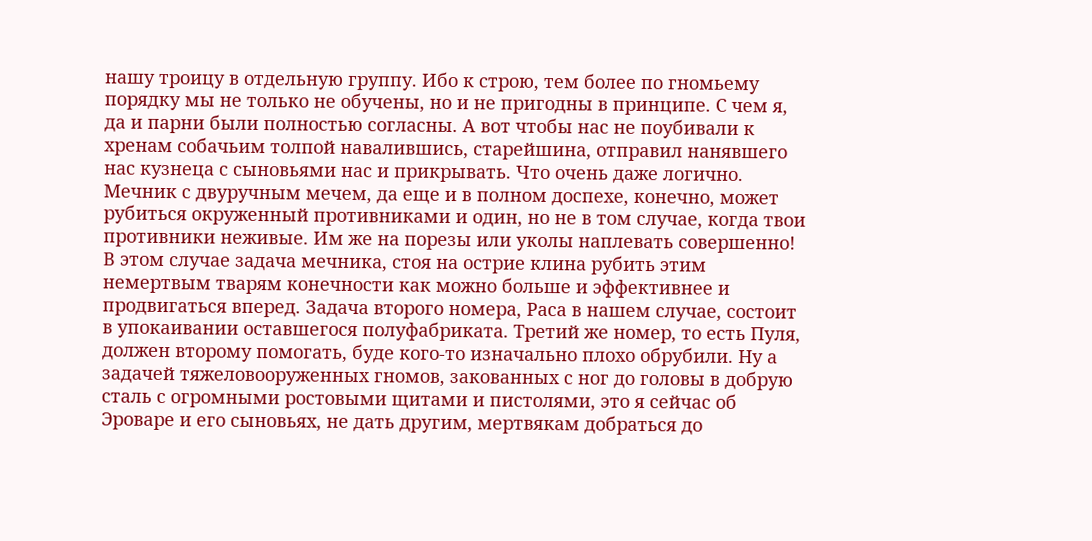нашу троицу в отдельную группу. Ибо к строю, тем более по гномьему порядку мы не только не обучены, но и не пригодны в принципе. С чем я, да и парни были полностью согласны. А вот чтобы нас не поубивали к хренам собачьим толпой навалившись, старейшина, отправил нанявшего нас кузнеца с сыновьями нас и прикрывать. Что очень даже логично. Мечник с двуручным мечем, да еще и в полном доспехе, конечно, может рубиться окруженный противниками и один, но не в том случае, когда твои противники неживые. Им же на порезы или уколы наплевать совершенно! В этом случае задача мечника, стоя на острие клина рубить этим немертвым тварям конечности как можно больше и эффективнее и продвигаться вперед. Задача второго номера, Раса в нашем случае, состоит в упокаивании оставшегося полуфабриката. Третий же номер, то есть Пуля, должен второму помогать, буде кого-то изначально плохо обрубили. Ну а задачей тяжеловооруженных гномов, закованных с ног до головы в добрую сталь с огромными ростовыми щитами и пистолями, это я сейчас об Эроваре и его сыновьях, не дать другим, мертвякам добраться до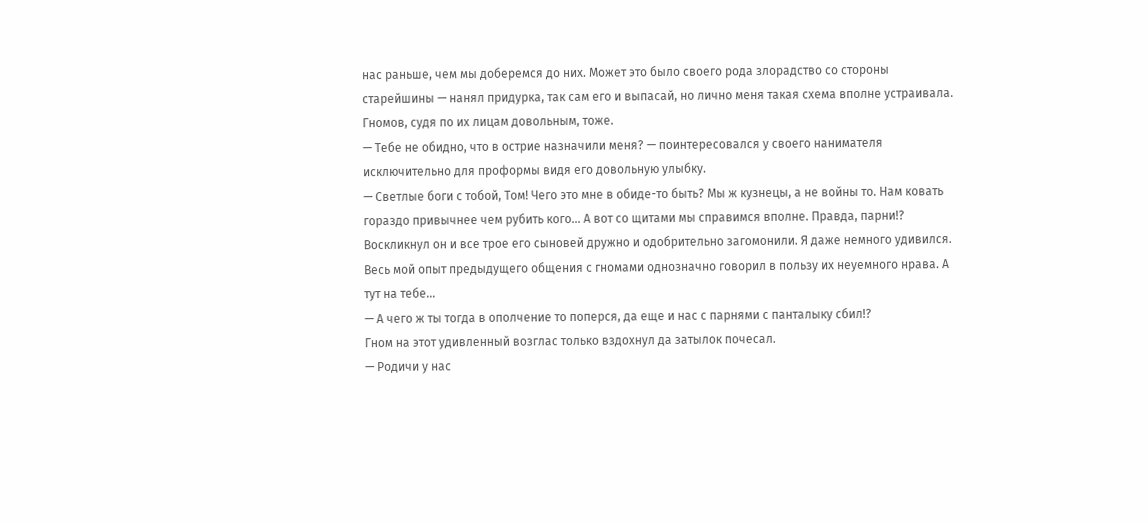нас раньше, чем мы доберемся до них. Может это было своего рода злорадство со стороны старейшины — нанял придурка, так сам его и выпасай, но лично меня такая схема вполне устраивала. Гномов, судя по их лицам довольным, тоже.
— Тебе не обидно, что в острие назначили меня? — поинтересовался у своего нанимателя исключительно для проформы видя его довольную улыбку.
— Светлые боги с тобой, Том! Чего это мне в обиде-то быть? Мы ж кузнецы, а не войны то. Нам ковать гораздо привычнее чем рубить кого… А вот со щитами мы справимся вполне. Правда, парни!?
Воскликнул он и все трое его сыновей дружно и одобрительно загомонили. Я даже немного удивился. Весь мой опыт предыдущего общения с гномами однозначно говорил в пользу их неуемного нрава. А тут на тебе…
— А чего ж ты тогда в ополчение то поперся, да еще и нас с парнями с панталыку сбил!?
Гном на этот удивленный возглас только вздохнул да затылок почесал.
— Родичи у нас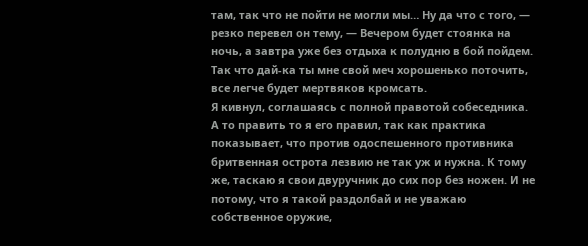там, так что не пойти не могли мы… Ну да что с того, — резко перевел он тему, — Вечером будет стоянка на ночь, а завтра уже без отдыха к полудню в бой пойдем. Так что дай-ка ты мне свой меч хорошенько поточить, все легче будет мертвяков кромсать.
Я кивнул, соглашаясь с полной правотой собеседника. А то править то я его правил, так как практика показывает, что против одоспешенного противника бритвенная острота лезвию не так уж и нужна. К тому же, таскаю я свои двуручник до сих пор без ножен. И не потому, что я такой раздолбай и не уважаю собственное оружие,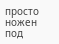просто ножен под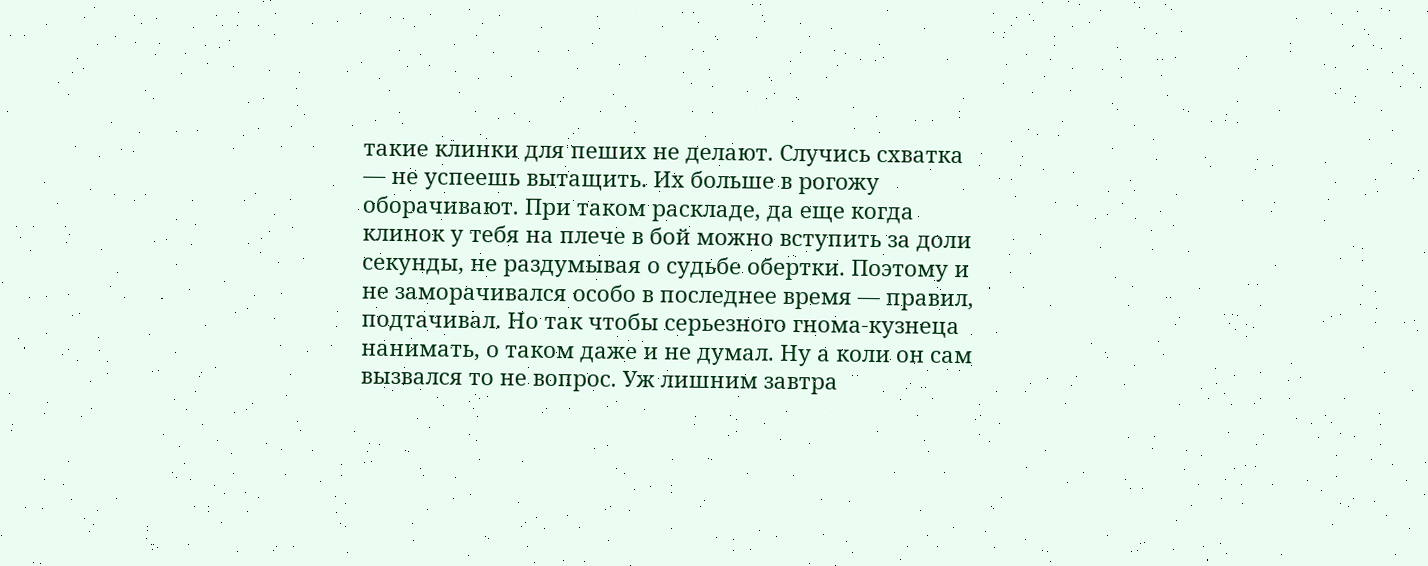такие клинки для пеших не делают. Случись схватка — не успеешь вытащить. Их больше в рогожу оборачивают. При таком раскладе, да еще когда клинок у тебя на плече в бой можно вступить за доли секунды, не раздумывая о судьбе обертки. Поэтому и не заморачивался особо в последнее время — правил, подтачивал. Но так чтобы серьезного гнома-кузнеца нанимать, о таком даже и не думал. Ну а коли он сам вызвался то не вопрос. Уж лишним завтра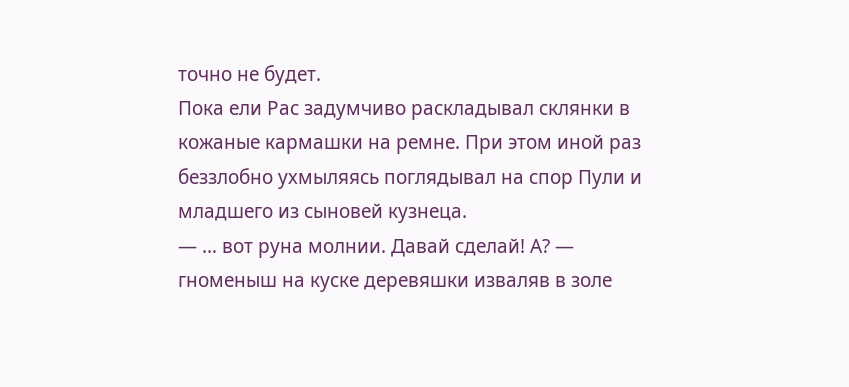точно не будет.
Пока ели Рас задумчиво раскладывал склянки в кожаные кармашки на ремне. При этом иной раз беззлобно ухмыляясь поглядывал на спор Пули и младшего из сыновей кузнеца.
— … вот руна молнии. Давай сделай! А? — гноменыш на куске деревяшки изваляв в золе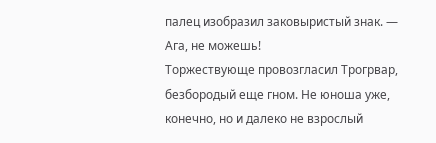палец изобразил заковыристый знак. — Ага, не можешь!
Торжествующе провозгласил Трогрвар, безбородый еще гном. Не юноша уже, конечно, но и далеко не взрослый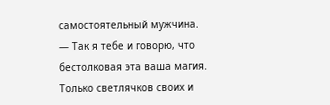самостоятельный мужчина.
— Так я тебе и говорю, что бестолковая эта ваша магия. Только светлячков своих и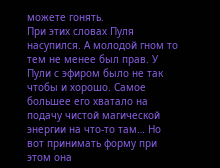можете гонять.
При этих словах Пуля насупился. А молодой гном то тем не менее был прав. У Пули с эфиром было не так чтобы и хорошо. Самое большее его хватало на подачу чистой магической энергии на что-то там… Но вот принимать форму при этом она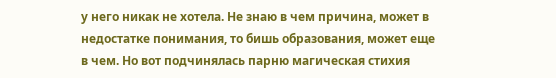у него никак не хотела. Не знаю в чем причина, может в недостатке понимания, то бишь образования, может еще в чем. Но вот подчинялась парню магическая стихия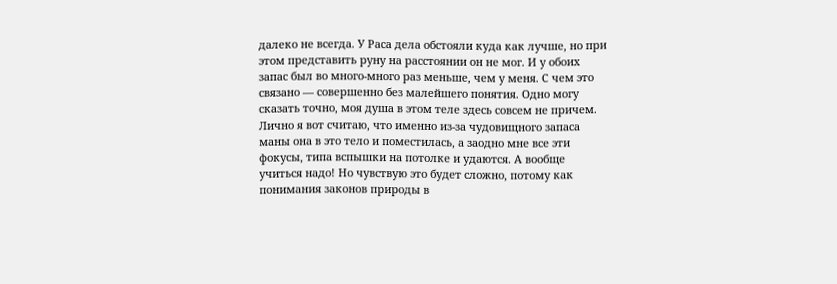далеко не всегда. У Раса дела обстояли куда как лучше, но при этом представить руну на расстоянии он не мог. И у обоих запас был во много-много раз меньше, чем у меня. С чем это связано — совершенно без малейшего понятия. Одно могу сказать точно, моя душа в этом теле здесь совсем не причем. Лично я вот считаю, что именно из-за чудовищного запаса маны она в это тело и поместилась, а заодно мне все эти фокусы, типа вспышки на потолке и удаются. А вообще учиться надо! Но чувствую это будет сложно, потому как понимания законов природы в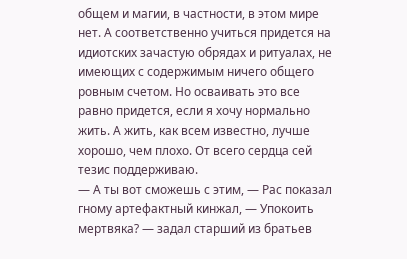общем и магии, в частности, в этом мире нет. А соответственно учиться придется на идиотских зачастую обрядах и ритуалах, не имеющих с содержимым ничего общего ровным счетом. Но осваивать это все равно придется, если я хочу нормально жить. А жить, как всем известно, лучше хорошо, чем плохо. От всего сердца сей тезис поддерживаю.
— А ты вот сможешь с этим, — Рас показал гному артефактный кинжал, — Упокоить мертвяка? — задал старший из братьев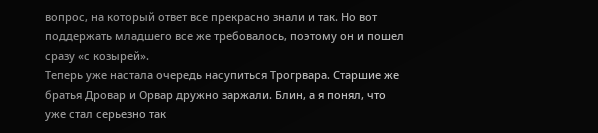вопрос, на который ответ все прекрасно знали и так. Но вот поддержать младшего все же требовалось, поэтому он и пошел сразу «с козырей».
Теперь уже настала очередь насупиться Трогрвара. Старшие же братья Дровар и Орвар дружно заржали. Блин, а я понял, что уже стал серьезно так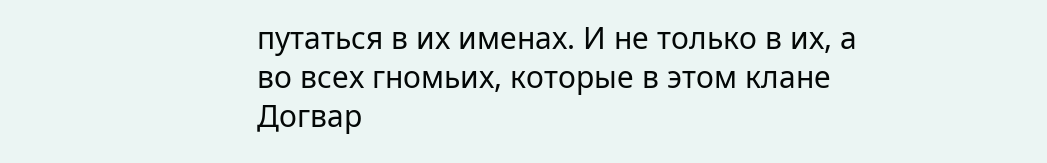путаться в их именах. И не только в их, а во всех гномьих, которые в этом клане Догвар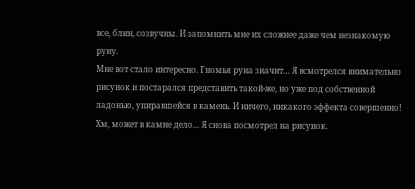все, блин, созвучны. И запомнить мне их сложнее даже чем незнакомую руну.
Мне вот стало интересно. Гномья руна значит… Я всмотрелся внимательно рисунок и постарался представить такой-же, но уже под собственной ладонью, упиравшейся в камень. И ничего, никакого эффекта совершенно! Хм, может в камне дело… Я снова посмотрел на рисунок.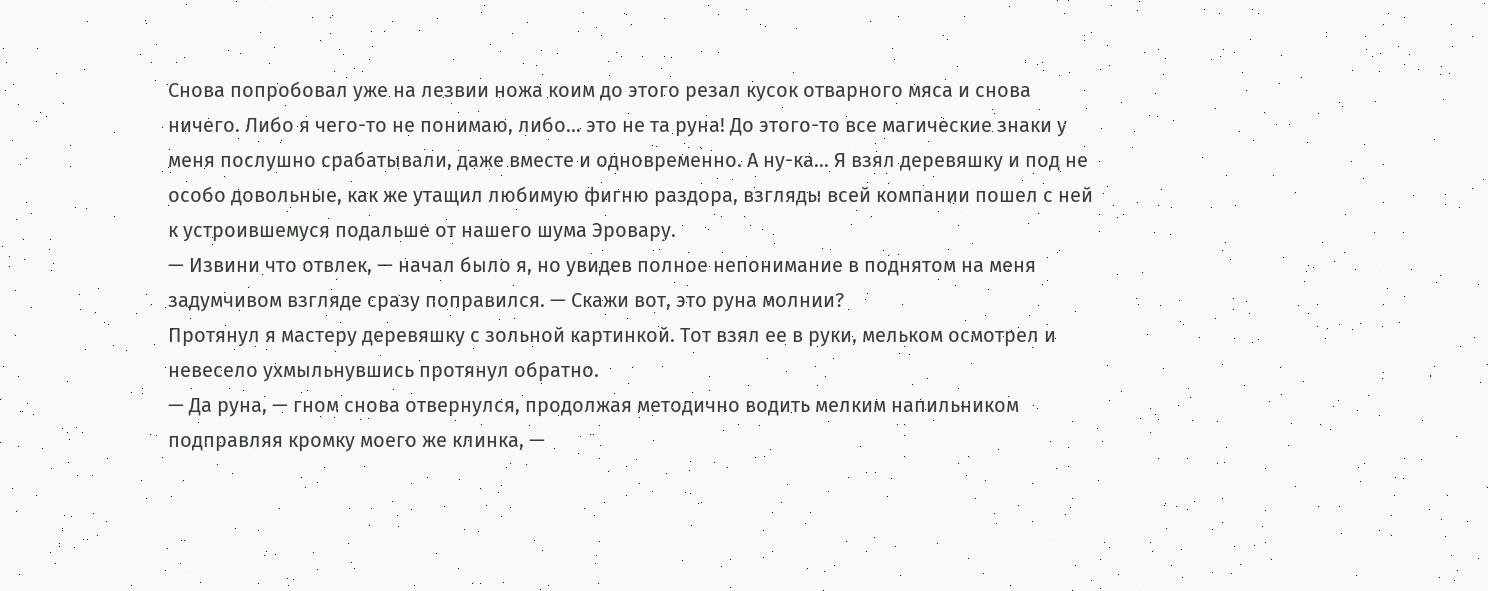Снова попробовал уже на лезвии ножа коим до этого резал кусок отварного мяса и снова ничего. Либо я чего-то не понимаю, либо… это не та руна! До этого-то все магические знаки у меня послушно срабатывали, даже вместе и одновременно. А ну-ка… Я взял деревяшку и под не особо довольные, как же утащил любимую фигню раздора, взгляды всей компании пошел с ней к устроившемуся подальше от нашего шума Эровару.
— Извини что отвлек, — начал было я, но увидев полное непонимание в поднятом на меня задумчивом взгляде сразу поправился. — Скажи вот, это руна молнии?
Протянул я мастеру деревяшку с зольной картинкой. Тот взял ее в руки, мельком осмотрел и невесело ухмыльнувшись протянул обратно.
— Да руна, — гном снова отвернулся, продолжая методично водить мелким напильником подправляя кромку моего же клинка, —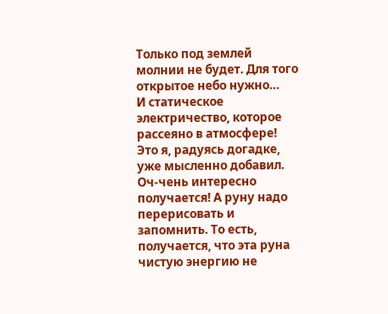Только под землей молнии не будет. Для того открытое небо нужно…
И статическое электричество, которое рассеяно в атмосфере! Это я, радуясь догадке, уже мысленно добавил. Оч-чень интересно получается! А руну надо перерисовать и запомнить. То есть, получается, что эта руна чистую энергию не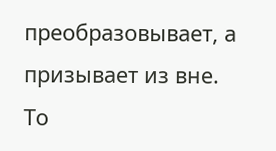преобразовывает, а призывает из вне. То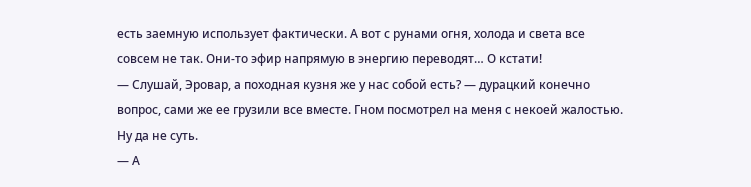есть заемную использует фактически. А вот с рунами огня, холода и света все совсем не так. Они-то эфир напрямую в энергию переводят… О кстати!
— Слушай, Эровар, а походная кузня же у нас собой есть? — дурацкий конечно вопрос, сами же ее грузили все вместе. Гном посмотрел на меня с некоей жалостью. Ну да не суть.
— А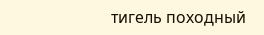тигель походный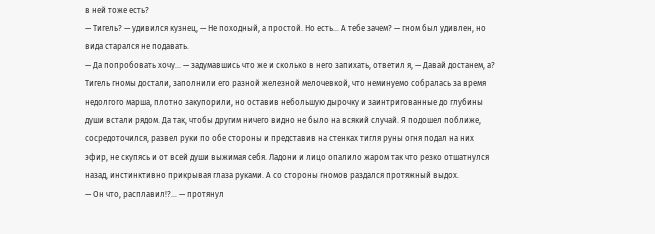в ней тоже есть?
— Тигель? — удивился кузнец, — Не походный, а простой. Но есть… А тебе зачем? — гном был удивлен, но вида старался не подавать.
— Да попробовать хочу… — задумавшись что же и сколько в него запихать, ответил я, — Давай достанем, а?
Тигель гномы достали, заполнили его разной железной мелочевкой, что неминуемо собралась за время недолгого марша, плотно закупорили, но оставив небольшую дырочку и заинтригованные до глубины души встали рядом. Да так, чтобы другим ничего видно не было на всякий случай. Я подошел поближе, сосредоточился, развел руки по обе стороны и представив на стенках тигля руны огня подал на них эфир, не скупясь и от всей души выжимая себя. Ладони и лицо опалило жаром так что резко отшатнулся назад, инстинктивно прикрывая глаза руками. А со стороны гномов раздался протяжный выдох.
— Он что, расплавил!?… — протянул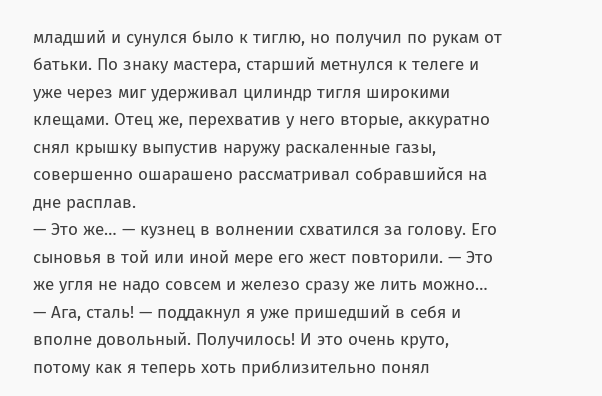младший и сунулся было к тиглю, но получил по рукам от батьки. По знаку мастера, старший метнулся к телеге и уже через миг удерживал цилиндр тигля широкими клещами. Отец же, перехватив у него вторые, аккуратно снял крышку выпустив наружу раскаленные газы, совершенно ошарашено рассматривал собравшийся на дне расплав.
— Это же… — кузнец в волнении схватился за голову. Его сыновья в той или иной мере его жест повторили. — Это же угля не надо совсем и железо сразу же лить можно…
— Ага, сталь! — поддакнул я уже пришедший в себя и вполне довольный. Получилось! И это очень круто, потому как я теперь хоть приблизительно понял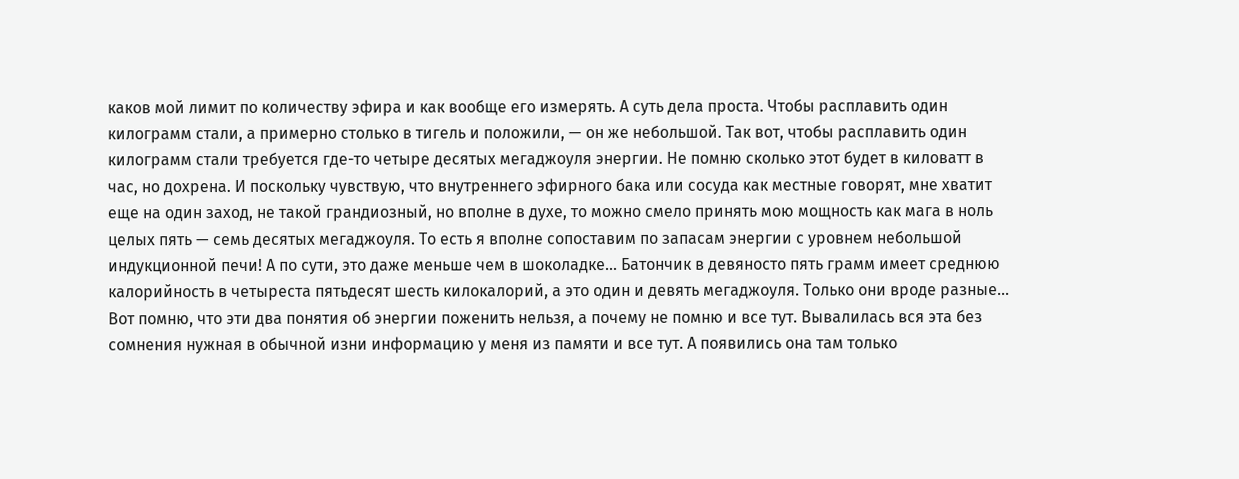каков мой лимит по количеству эфира и как вообще его измерять. А суть дела проста. Чтобы расплавить один килограмм стали, а примерно столько в тигель и положили, — он же небольшой. Так вот, чтобы расплавить один килограмм стали требуется где-то четыре десятых мегаджоуля энергии. Не помню сколько этот будет в киловатт в час, но дохрена. И поскольку чувствую, что внутреннего эфирного бака или сосуда как местные говорят, мне хватит еще на один заход, не такой грандиозный, но вполне в духе, то можно смело принять мою мощность как мага в ноль целых пять — семь десятых мегаджоуля. То есть я вполне сопоставим по запасам энергии с уровнем небольшой индукционной печи! А по сути, это даже меньше чем в шоколадке… Батончик в девяносто пять грамм имеет среднюю калорийность в четыреста пятьдесят шесть килокалорий, а это один и девять мегаджоуля. Только они вроде разные… Вот помню, что эти два понятия об энергии поженить нельзя, а почему не помню и все тут. Вывалилась вся эта без сомнения нужная в обычной изни информацию у меня из памяти и все тут. А появились она там только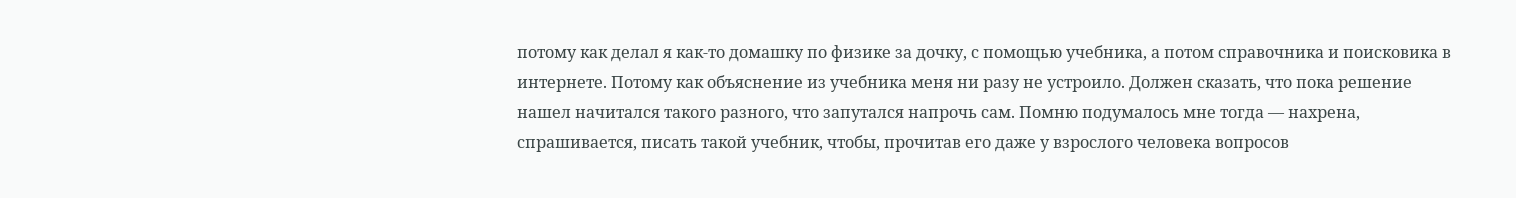потому как делал я как-то домашку по физике за дочку, с помощью учебника, а потом справочника и поисковика в интернете. Потому как объяснение из учебника меня ни разу не устроило. Должен сказать, что пока решение нашел начитался такого разного, что запутался напрочь сам. Помню подумалось мне тогда — нахрена, спрашивается, писать такой учебник, чтобы, прочитав его даже у взрослого человека вопросов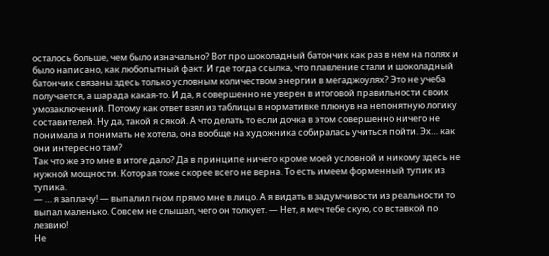осталось больше, чем было изначально? Вот про шоколадный батончик как раз в нем на полях и было написано, как любопытный факт. И где тогда ссылка, что плавление стали и шоколадный батончик связаны здесь только условным количеством энергии в мегаджоулях? Это не учеба получается, а шарада какая-то. И да, я совершенно не уверен в итоговой правильности своих умозаключений. Потому как ответ взял из таблицы в нормативке плюнув на непонятную логику составителей. Ну да, такой я сякой. А что делать то если дочка в этом совершенно ничего не понимала и понимать не хотела, она вообще на художника собиралась учиться пойти. Эх… как они интересно там?
Так что же это мне в итоге дало? Да в принципе ничего кроме моей условной и никому здесь не нужной мощности. Которая тоже скорее всего не верна. То есть имеем форменный тупик из тупика.
— … я заплачу! — выпалил гном прямо мне в лицо. А я видать в задумчивости из реальности то выпал маленько. Совсем не слышал, чего он толкует. — Нет, я меч тебе скую, со вставкой по лезвию!
Не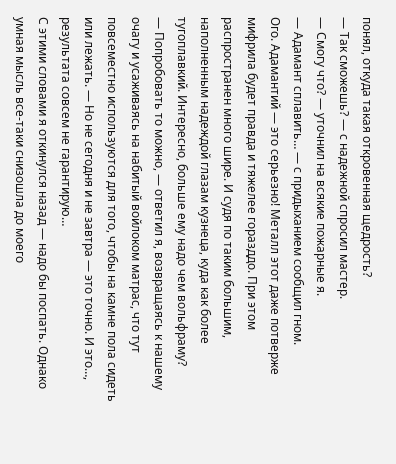понял, откуда такая откровенная щедрость?
— Так сможешь? — с надежной спросил мастер.
— Смогу что? — уточнил на всякие пожарные я.
— Адамант сплавить… — с придыханием сообщил гном.
Ого. Адамантий — это серьезно! Металл этот даже потверже мифрила будет правда и тяжелее горазддо. При этом распространен много шире. И судя по таким большим, наполненным надеждой глазам кузнеца, куда как более тугоплавкий. Интересно, больше ему надо чем вольфраму?
— Попробовать то можно, — ответил я, возвращаясь к нашему очагу и усаживаясь на набитый войлоком матрас, что тут повсеместно используются для того, чтобы на камне пола сидеть или лежать. — Но не сегодня и не завтра — это точно. И это…, результата совсем не гарантирую…
С этими словами я откинулся назад — надо бы поспать. Однако умная мысль все-таки снизошла до моего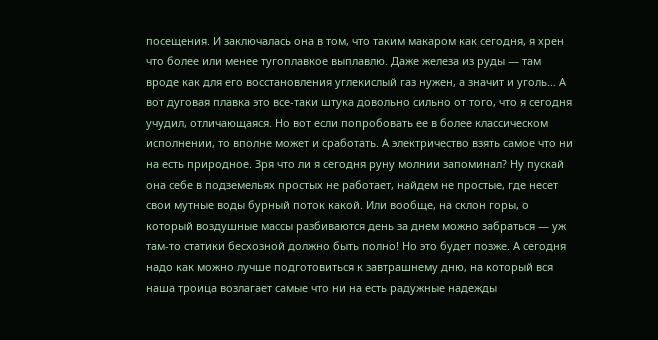посещения. И заключалась она в том, что таким макаром как сегодня, я хрен что более или менее тугоплавкое выплавлю. Даже железа из руды — там вроде как для его восстановления углекислый газ нужен, а значит и уголь… А вот дуговая плавка это все-таки штука довольно сильно от того, что я сегодня учудил, отличающаяся. Но вот если попробовать ее в более классическом исполнении, то вполне может и сработать. А электричество взять самое что ни на есть природное. Зря что ли я сегодня руну молнии запоминал? Ну пускай она себе в подземельях простых не работает, найдем не простые, где несет свои мутные воды бурный поток какой. Или вообще, на склон горы, о который воздушные массы разбиваются день за днем можно забраться — уж там-то статики бесхозной должно быть полно! Но это будет позже. А сегодня надо как можно лучше подготовиться к завтрашнему дню, на который вся наша троица возлагает самые что ни на есть радужные надежды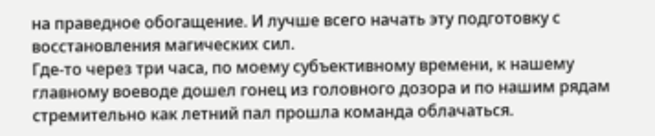на праведное обогащение. И лучше всего начать эту подготовку с восстановления магических сил.
Где-то через три часа, по моему субъективному времени, к нашему главному воеводе дошел гонец из головного дозора и по нашим рядам стремительно как летний пал прошла команда облачаться.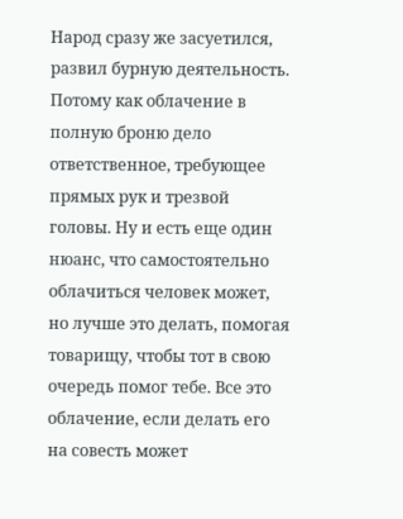Народ сразу же засуетился, развил бурную деятельность. Потому как облачение в полную броню дело ответственное, требующее прямых рук и трезвой головы. Ну и есть еще один нюанс, что самостоятельно облачиться человек может, но лучше это делать, помогая товарищу, чтобы тот в свою очередь помог тебе. Все это облачение, если делать его на совесть может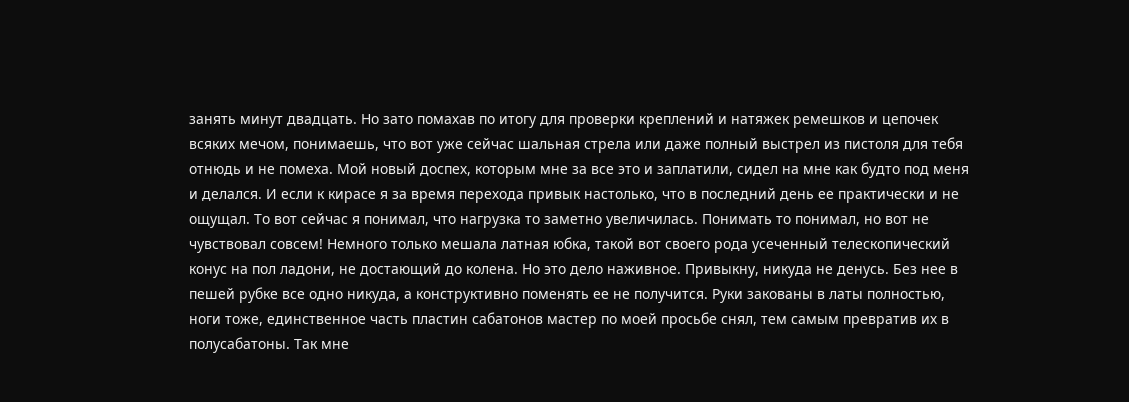занять минут двадцать. Но зато помахав по итогу для проверки креплений и натяжек ремешков и цепочек всяких мечом, понимаешь, что вот уже сейчас шальная стрела или даже полный выстрел из пистоля для тебя отнюдь и не помеха. Мой новый доспех, которым мне за все это и заплатили, сидел на мне как будто под меня и делался. И если к кирасе я за время перехода привык настолько, что в последний день ее практически и не ощущал. То вот сейчас я понимал, что нагрузка то заметно увеличилась. Понимать то понимал, но вот не чувствовал совсем! Немного только мешала латная юбка, такой вот своего рода усеченный телескопический конус на пол ладони, не достающий до колена. Но это дело наживное. Привыкну, никуда не денусь. Без нее в пешей рубке все одно никуда, а конструктивно поменять ее не получится. Руки закованы в латы полностью, ноги тоже, единственное часть пластин сабатонов мастер по моей просьбе снял, тем самым превратив их в полусабатоны. Так мне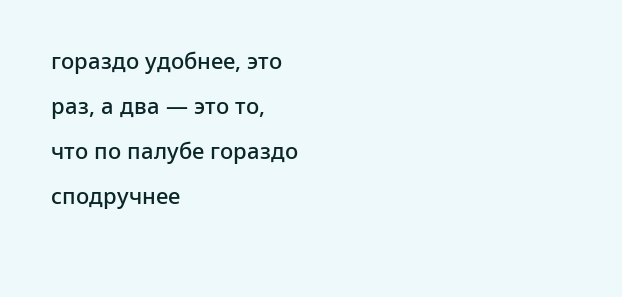гораздо удобнее, это раз, а два — это то, что по палубе гораздо сподручнее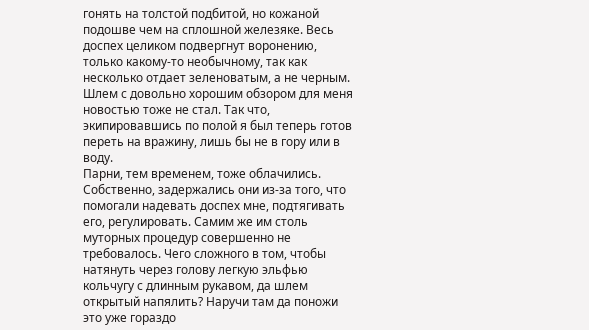гонять на толстой подбитой, но кожаной подошве чем на сплошной железяке. Весь доспех целиком подвергнут воронению, только какому-то необычному, так как несколько отдает зеленоватым, а не черным. Шлем с довольно хорошим обзором для меня новостью тоже не стал. Так что, экипировавшись по полой я был теперь готов переть на вражину, лишь бы не в гору или в воду.
Парни, тем временем, тоже облачились. Собственно, задержались они из-за того, что помогали надевать доспех мне, подтягивать его, регулировать. Самим же им столь муторных процедур совершенно не требовалось. Чего сложного в том, чтобы натянуть через голову легкую эльфью кольчугу с длинным рукавом, да шлем открытый напялить? Наручи там да поножи это уже гораздо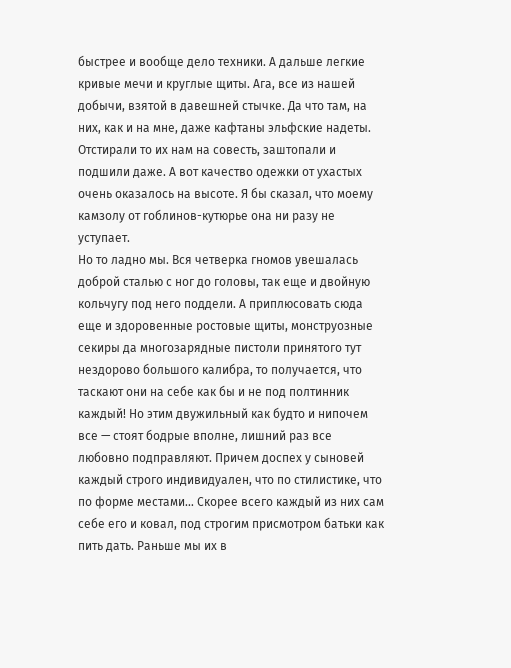быстрее и вообще дело техники. А дальше легкие кривые мечи и круглые щиты. Ага, все из нашей добычи, взятой в давешней стычке. Да что там, на них, как и на мне, даже кафтаны эльфские надеты. Отстирали то их нам на совесть, заштопали и подшили даже. А вот качество одежки от ухастых очень оказалось на высоте. Я бы сказал, что моему камзолу от гоблинов-кутюрье она ни разу не уступает.
Но то ладно мы. Вся четверка гномов увешалась доброй сталью с ног до головы, так еще и двойную кольчугу под него поддели. А приплюсовать сюда еще и здоровенные ростовые щиты, монструозные секиры да многозарядные пистоли принятого тут нездорово большого калибра, то получается, что таскают они на себе как бы и не под полтинник каждый! Но этим двужильный как будто и нипочем все — стоят бодрые вполне, лишний раз все любовно подправляют. Причем доспех у сыновей каждый строго индивидуален, что по стилистике, что по форме местами… Скорее всего каждый из них сам себе его и ковал, под строгим присмотром батьки как пить дать. Раньше мы их в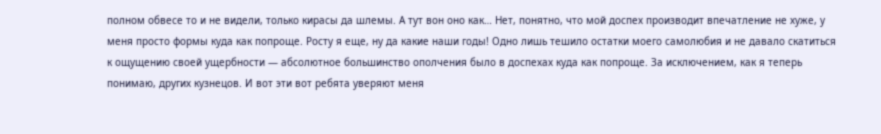полном обвесе то и не видели, только кирасы да шлемы. А тут вон оно как… Нет, понятно, что мой доспех производит впечатление не хуже, у меня просто формы куда как попроще. Росту я еще, ну да какие наши годы! Одно лишь тешило остатки моего самолюбия и не давало скатиться к ощущению своей ущербности — абсолютное большинство ополчения было в доспехах куда как попроще. За исключением, как я теперь понимаю, других кузнецов. И вот эти вот ребята уверяют меня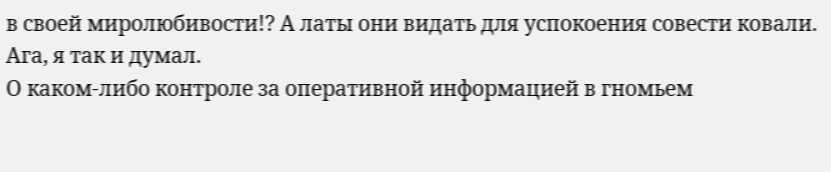в своей миролюбивости!? А латы они видать для успокоения совести ковали. Ага, я так и думал.
О каком-либо контроле за оперативной информацией в гномьем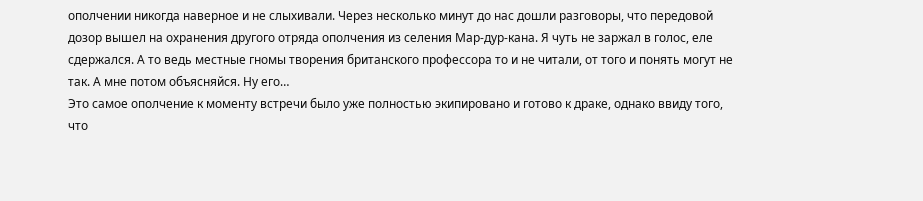ополчении никогда наверное и не слыхивали. Через несколько минут до нас дошли разговоры, что передовой дозор вышел на охранения другого отряда ополчения из селения Мар-дур-кана. Я чуть не заржал в голос, еле сдержался. А то ведь местные гномы творения британского профессора то и не читали, от того и понять могут не так. А мне потом объясняйся. Ну его…
Это самое ополчение к моменту встречи было уже полностью экипировано и готово к драке, однако ввиду того, что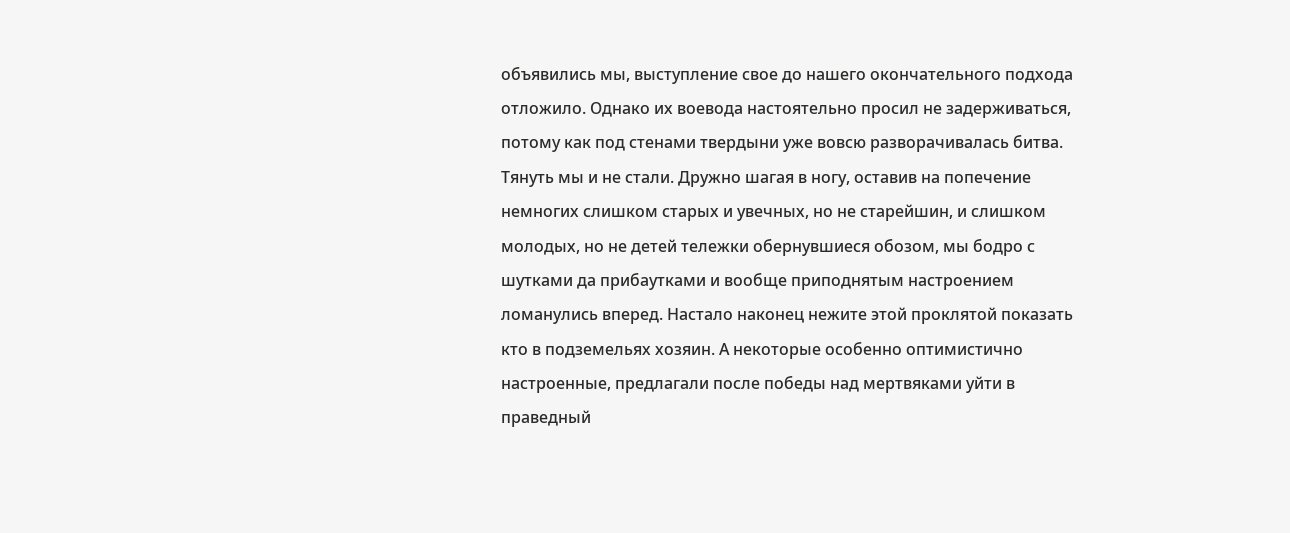объявились мы, выступление свое до нашего окончательного подхода отложило. Однако их воевода настоятельно просил не задерживаться, потому как под стенами твердыни уже вовсю разворачивалась битва. Тянуть мы и не стали. Дружно шагая в ногу, оставив на попечение немногих слишком старых и увечных, но не старейшин, и слишком молодых, но не детей тележки обернувшиеся обозом, мы бодро с шутками да прибаутками и вообще приподнятым настроением ломанулись вперед. Настало наконец нежите этой проклятой показать кто в подземельях хозяин. А некоторые особенно оптимистично настроенные, предлагали после победы над мертвяками уйти в праведный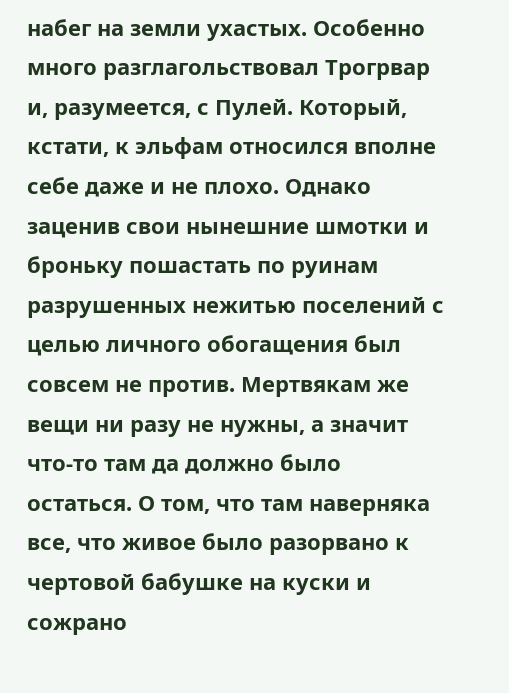набег на земли ухастых. Особенно много разглагольствовал Трогрвар и, разумеется, с Пулей. Который, кстати, к эльфам относился вполне себе даже и не плохо. Однако заценив свои нынешние шмотки и броньку пошастать по руинам разрушенных нежитью поселений с целью личного обогащения был совсем не против. Мертвякам же вещи ни разу не нужны, а значит что-то там да должно было остаться. О том, что там наверняка все, что живое было разорвано к чертовой бабушке на куски и сожрано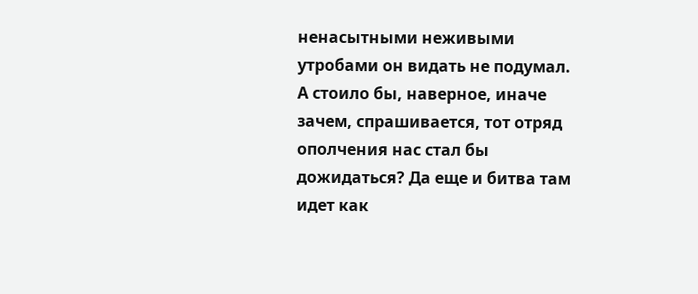ненасытными неживыми утробами он видать не подумал. А стоило бы, наверное, иначе зачем, спрашивается, тот отряд ополчения нас стал бы дожидаться? Да еще и битва там идет как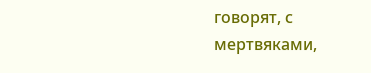говорят, с мертвяками,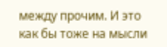между прочим. И это как бы тоже на мысли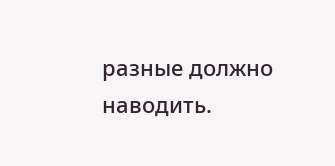разные должно наводить.